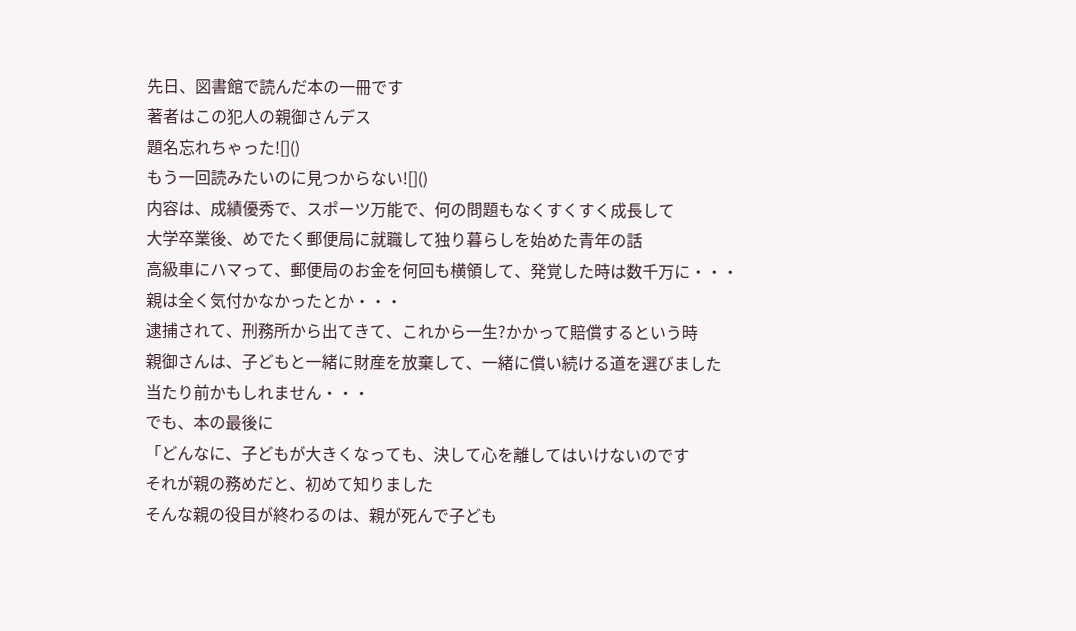先日、図書館で読んだ本の一冊です
著者はこの犯人の親御さんデス
題名忘れちゃった![]()
もう一回読みたいのに見つからない![]()
内容は、成績優秀で、スポーツ万能で、何の問題もなくすくすく成長して
大学卒業後、めでたく郵便局に就職して独り暮らしを始めた青年の話
高級車にハマって、郵便局のお金を何回も横領して、発覚した時は数千万に・・・
親は全く気付かなかったとか・・・
逮捕されて、刑務所から出てきて、これから一生?かかって賠償するという時
親御さんは、子どもと一緒に財産を放棄して、一緒に償い続ける道を選びました
当たり前かもしれません・・・
でも、本の最後に
「どんなに、子どもが大きくなっても、決して心を離してはいけないのです
それが親の務めだと、初めて知りました
そんな親の役目が終わるのは、親が死んで子ども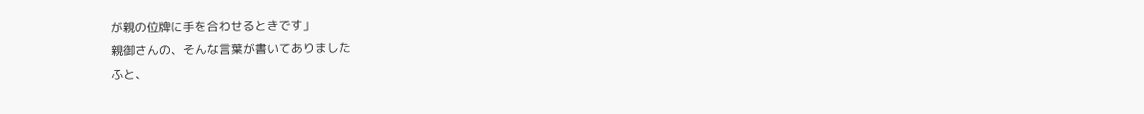が親の位牌に手を合わせるときです」
親御さんの、そんな言葉が書いてありました
ふと、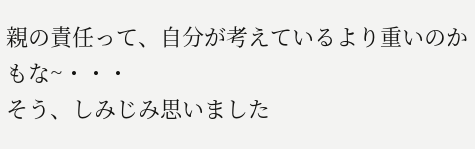親の責任って、自分が考えているより重いのかもな~・・・
そう、しみじみ思いました